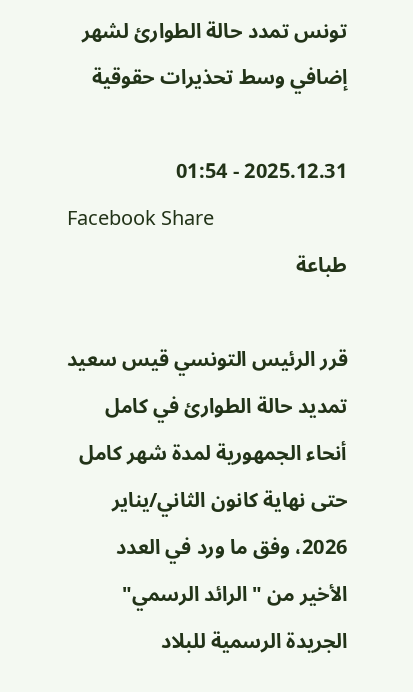تونس تمدد حالة الطوارئ لشهر إضافي وسط تحذيرات حقوقية

2025.12.31 - 01:54
Facebook Share
طباعة

قرر الرئيس التونسي قيس سعيد تمديد حالة الطوارئ في كامل أنحاء الجمهورية لمدة شهر كامل حتى نهاية كانون الثاني/يناير 2026، وفق ما ورد في العدد الأخير من "الرائد الرسمي" الجريدة الرسمية للبلاد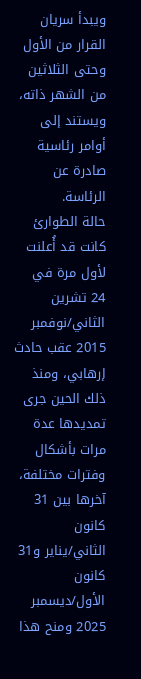ويبدأ سريان القرار من الأول وحتى الثلاثين من الشهر ذاته، ويستند إلى أوامر رئاسية صادرة عن الرئاسة.
حالة الطوارئ كانت قد أُعلنت لأول مرة في 24 تشرين الثاني/نوفمبر 2015 عقب حادث إرهابي، ومنذ ذلك الحين جرى تمديدها عدة مرات بأشكال وفترات مختلفة، آخرها بين 31 كانون الثاني/يناير و31 كانون الأول/ديسمبر 2025 ومنح هذا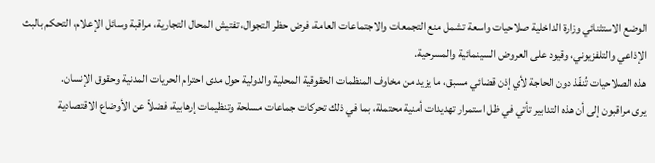الوضع الاستثنائي وزارة الداخلية صلاحيات واسعة تشمل منع التجمعات والاجتماعات العامة، فرض حظر التجوال، تفتيش المحال التجارية، مراقبة وسائل الإعلام، التحكم بالبث الإذاعي والتلفزيوني، وقيود على العروض السينمائية والمسرحية.
هذه الصلاحيات تُنفّذ دون الحاجة لأي إذن قضائي مسبق، ما يزيد من مخاوف المنظمات الحقوقية المحلية والدولية حول مدى احترام الحريات المدنية وحقوق الإنسان.
يرى مراقبون إلى أن هذه التدابير تأتي في ظل استمرار تهديدات أمنية محتملة، بما في ذلك تحركات جماعات مسلحة وتنظيمات إرهابية، فضلاً عن الأوضاع الاقتصادية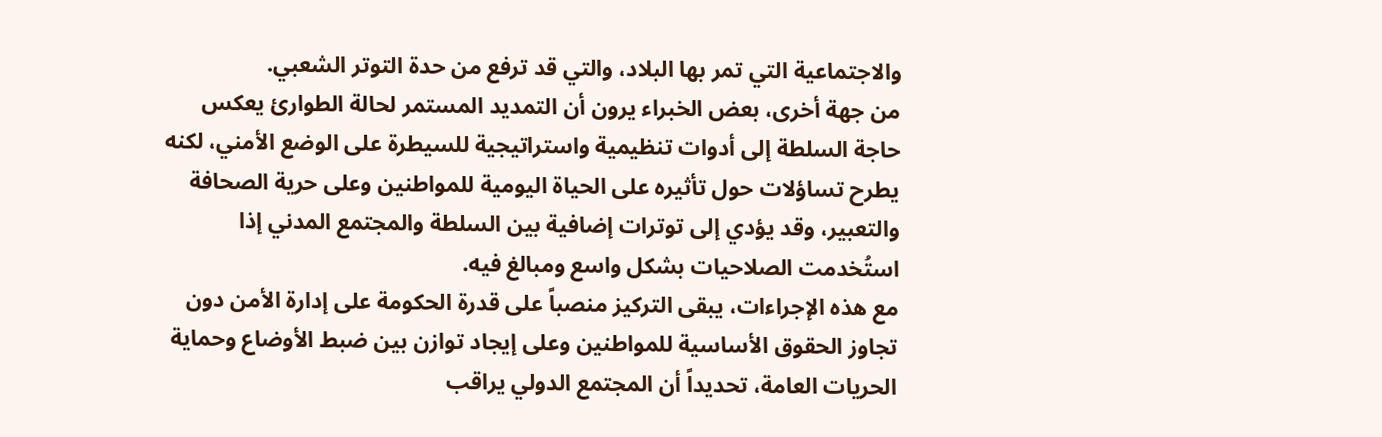والاجتماعية التي تمر بها البلاد، والتي قد ترفع من حدة التوتر الشعبي.
من جهة أخرى، بعض الخبراء يرون أن التمديد المستمر لحالة الطوارئ يعكس حاجة السلطة إلى أدوات تنظيمية واستراتيجية للسيطرة على الوضع الأمني، لكنه يطرح تساؤلات حول تأثيره على الحياة اليومية للمواطنين وعلى حرية الصحافة والتعبير، وقد يؤدي إلى توترات إضافية بين السلطة والمجتمع المدني إذا استُخدمت الصلاحيات بشكل واسع ومبالغ فيه.
مع هذه الإجراءات، يبقى التركيز منصباً على قدرة الحكومة على إدارة الأمن دون تجاوز الحقوق الأساسية للمواطنين وعلى إيجاد توازن بين ضبط الأوضاع وحماية الحريات العامة، تحديداً أن المجتمع الدولي يراقب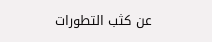عن كثب التطورات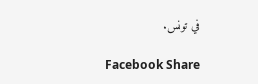في تونس.

Facebook Share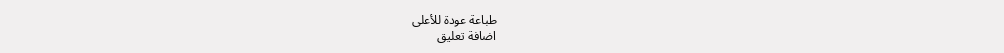طباعة عودة للأعلى
اضافة تعليق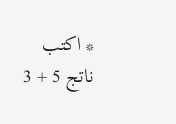* اكتب ناتج 5 + 3